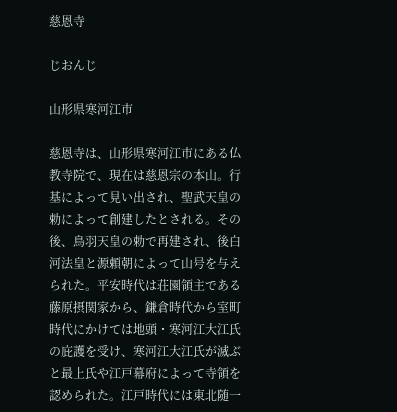慈恩寺

じおんじ

山形県寒河江市

慈恩寺は、山形県寒河江市にある仏教寺院で、現在は慈恩宗の本山。行基によって見い出され、聖武天皇の勅によって創建したとされる。その後、鳥羽天皇の勅で再建され、後白河法皇と源頼朝によって山号を与えられた。平安時代は荘園領主である藤原摂関家から、鎌倉時代から室町時代にかけては地頭・寒河江大江氏の庇護を受け、寒河江大江氏が滅ぶと最上氏や江戸幕府によって寺領を認められた。江戸時代には東北随一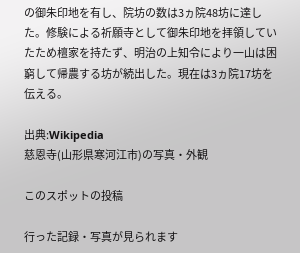の御朱印地を有し、院坊の数は3ヵ院48坊に達した。修験による祈願寺として御朱印地を拝領していたため檀家を持たず、明治の上知令により一山は困窮して帰農する坊が続出した。現在は3ヵ院17坊を伝える。

出典:Wikipedia
慈恩寺(山形県寒河江市)の写真・外観

このスポットの投稿

行った記録・写真が見られます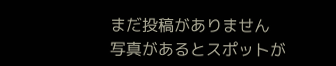まだ投稿がありません
写真があるとスポットが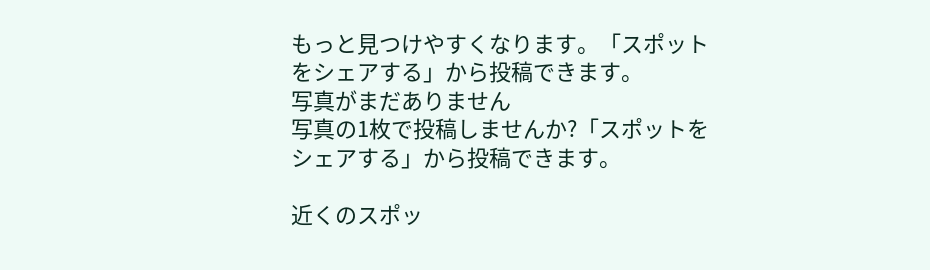もっと見つけやすくなります。「スポットをシェアする」から投稿できます。
写真がまだありません
写真の1枚で投稿しませんか?「スポットをシェアする」から投稿できます。

近くのスポッ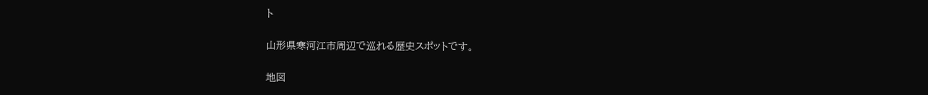ト

山形県寒河江市周辺で巡れる歴史スポットです。

地図